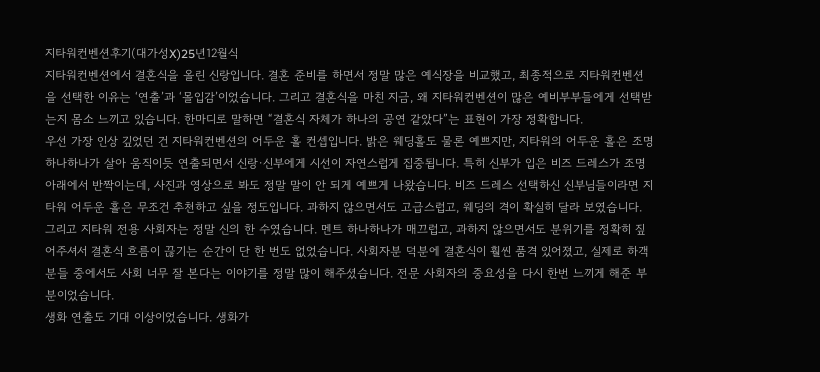지타워컨벤션후기(대가성X)25년12월식
지타워컨벤션에서 결혼식을 올린 신랑입니다. 결혼 준비를 하면서 정말 많은 예식장을 비교했고, 최종적으로 지타워컨벤션을 선택한 이유는 ‘연출’과 ‘몰입감’이었습니다. 그리고 결혼식을 마친 지금, 왜 지타워컨벤션이 많은 예비부부들에게 선택받는지 몸소 느끼고 있습니다. 한마디로 말하면 “결혼식 자체가 하나의 공연 같았다”는 표현이 가장 정확합니다.
우선 가장 인상 깊었던 건 지타워컨벤션의 어두운 홀 컨셉입니다. 밝은 웨딩홀도 물론 예쁘지만, 지타워의 어두운 홀은 조명 하나하나가 살아 움직이듯 연출되면서 신랑·신부에게 시선이 자연스럽게 집중됩니다. 특히 신부가 입은 비즈 드레스가 조명 아래에서 반짝이는데, 사진과 영상으로 봐도 정말 말이 안 되게 예쁘게 나왔습니다. 비즈 드레스 선택하신 신부님들이라면 지타워 어두운 홀은 무조건 추천하고 싶을 정도입니다. 과하지 않으면서도 고급스럽고, 웨딩의 격이 확실히 달라 보였습니다.
그리고 지타워 전용 사회자는 정말 신의 한 수였습니다. 멘트 하나하나가 매끄럽고, 과하지 않으면서도 분위기를 정확히 짚어주셔서 결혼식 흐름이 끊기는 순간이 단 한 번도 없었습니다. 사회자분 덕분에 결혼식이 훨씬 품격 있어졌고, 실제로 하객분들 중에서도 사회 너무 잘 본다는 이야기를 정말 많이 해주셨습니다. 전문 사회자의 중요성을 다시 한번 느끼게 해준 부분이었습니다.
생화 연출도 기대 이상이었습니다. 생화가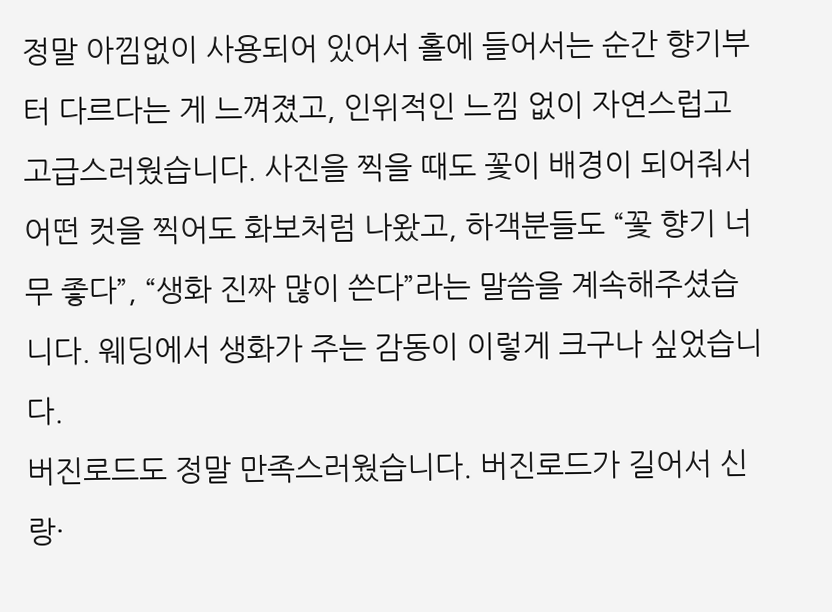정말 아낌없이 사용되어 있어서 홀에 들어서는 순간 향기부터 다르다는 게 느껴졌고, 인위적인 느낌 없이 자연스럽고 고급스러웠습니다. 사진을 찍을 때도 꽃이 배경이 되어줘서 어떤 컷을 찍어도 화보처럼 나왔고, 하객분들도 “꽃 향기 너무 좋다”, “생화 진짜 많이 쓴다”라는 말씀을 계속해주셨습니다. 웨딩에서 생화가 주는 감동이 이렇게 크구나 싶었습니다.
버진로드도 정말 만족스러웠습니다. 버진로드가 길어서 신랑·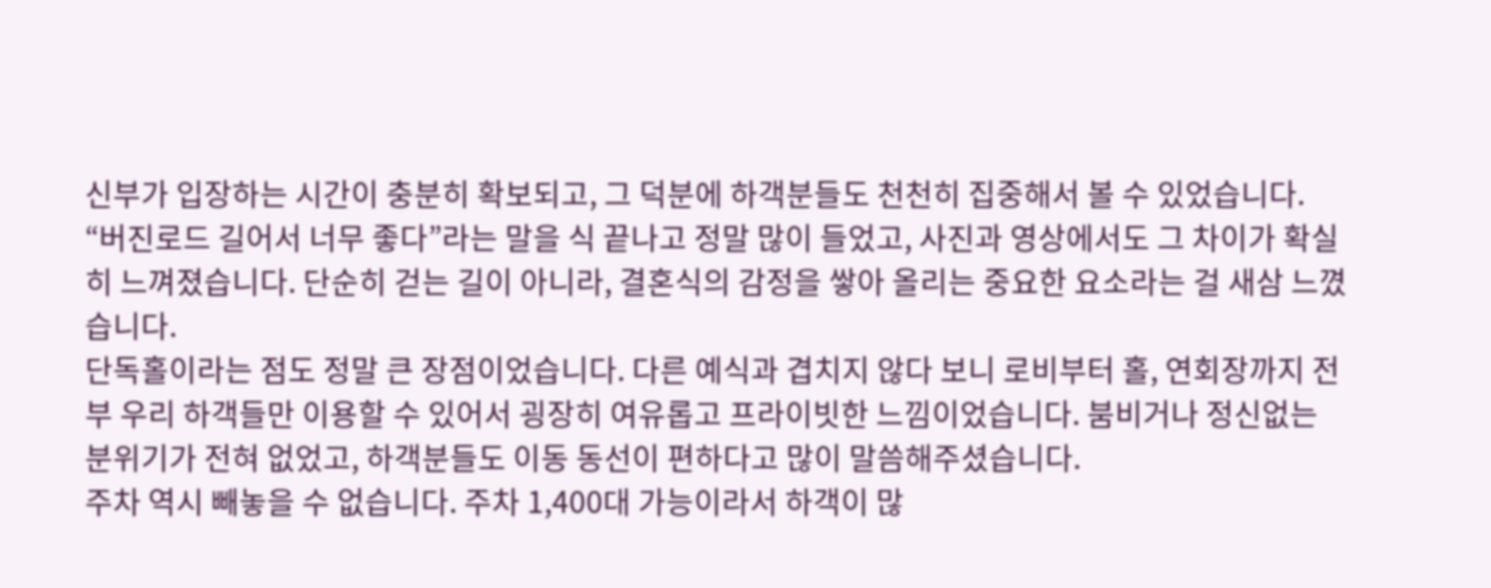신부가 입장하는 시간이 충분히 확보되고, 그 덕분에 하객분들도 천천히 집중해서 볼 수 있었습니다. “버진로드 길어서 너무 좋다”라는 말을 식 끝나고 정말 많이 들었고, 사진과 영상에서도 그 차이가 확실히 느껴졌습니다. 단순히 걷는 길이 아니라, 결혼식의 감정을 쌓아 올리는 중요한 요소라는 걸 새삼 느꼈습니다.
단독홀이라는 점도 정말 큰 장점이었습니다. 다른 예식과 겹치지 않다 보니 로비부터 홀, 연회장까지 전부 우리 하객들만 이용할 수 있어서 굉장히 여유롭고 프라이빗한 느낌이었습니다. 붐비거나 정신없는 분위기가 전혀 없었고, 하객분들도 이동 동선이 편하다고 많이 말씀해주셨습니다.
주차 역시 빼놓을 수 없습니다. 주차 1,400대 가능이라서 하객이 많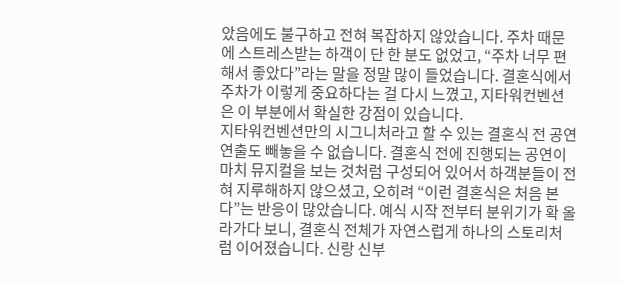았음에도 불구하고 전혀 복잡하지 않았습니다. 주차 때문에 스트레스받는 하객이 단 한 분도 없었고, “주차 너무 편해서 좋았다”라는 말을 정말 많이 들었습니다. 결혼식에서 주차가 이렇게 중요하다는 걸 다시 느꼈고, 지타워컨벤션은 이 부분에서 확실한 강점이 있습니다.
지타워컨벤션만의 시그니처라고 할 수 있는 결혼식 전 공연 연출도 빼놓을 수 없습니다. 결혼식 전에 진행되는 공연이 마치 뮤지컬을 보는 것처럼 구성되어 있어서 하객분들이 전혀 지루해하지 않으셨고, 오히려 “이런 결혼식은 처음 본다”는 반응이 많았습니다. 예식 시작 전부터 분위기가 확 올라가다 보니, 결혼식 전체가 자연스럽게 하나의 스토리처럼 이어졌습니다. 신랑 신부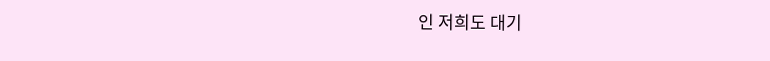인 저희도 대기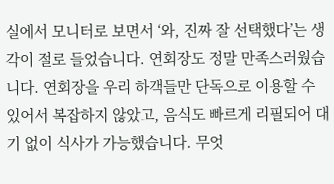실에서 모니터로 보면서 ‘와, 진짜 잘 선택했다’는 생각이 절로 들었습니다. 연회장도 정말 만족스러웠습니다. 연회장을 우리 하객들만 단독으로 이용할 수 있어서 복잡하지 않았고, 음식도 빠르게 리필되어 대기 없이 식사가 가능했습니다. 무엇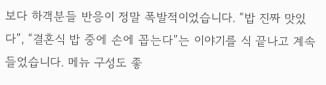보다 하객분들 반응이 정말 폭발적이었습니다. “밥 진짜 맛있다”, “결혼식 밥 중에 손에 꼽는다”는 이야기를 식 끝나고 계속 들었습니다. 메뉴 구성도 좋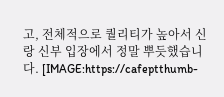고, 전체적으로 퀄리티가 높아서 신랑 신부 입장에서 정말 뿌듯했습니다. [IMAGE:https://cafeptthumb-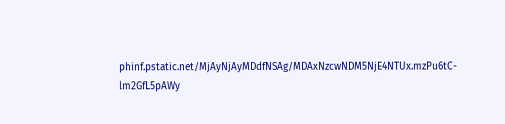phinf.pstatic.net/MjAyNjAyMDdfNSAg/MDAxNzcwNDM5NjE4NTUx.mzPu6tC-lm2GfL5pAWy